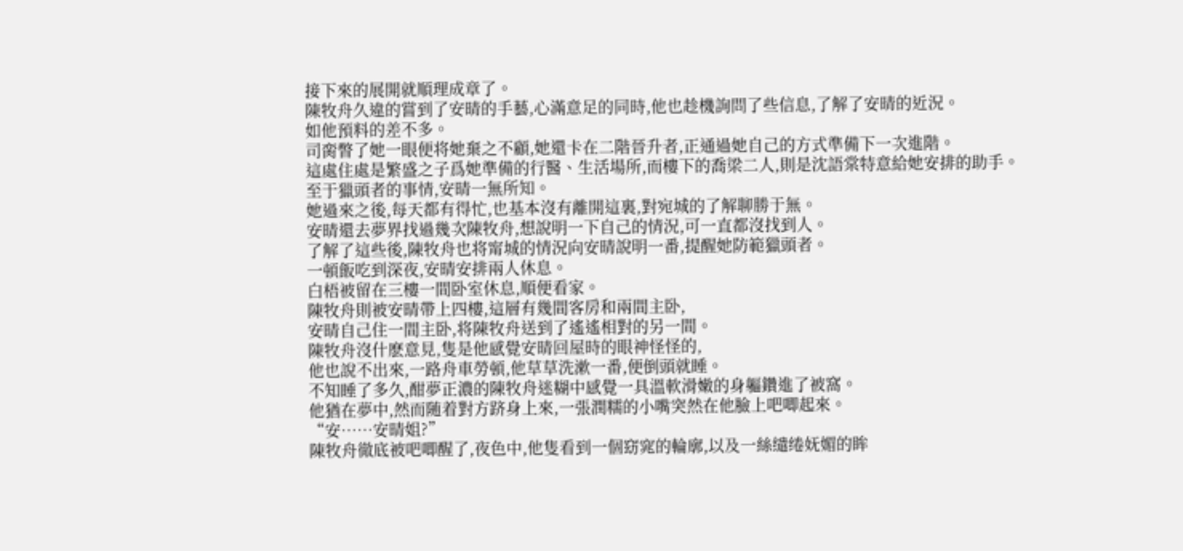接下來的展開就順理成章了。
陳牧舟久違的嘗到了安晴的手藝,心滿意足的同時,他也趁機詢問了些信息,了解了安晴的近況。
如他預料的差不多。
司脔瞥了她一眼便将她棄之不顧,她還卡在二階晉升者,正通過她自己的方式準備下一次進階。
這處住處是繁盛之子爲她準備的行醫、生活場所,而樓下的喬梁二人,則是沈語棠特意給她安排的助手。
至于獵頭者的事情,安晴一無所知。
她過來之後,每天都有得忙,也基本沒有離開這裏,對宛城的了解聊勝于無。
安晴還去夢界找過幾次陳牧舟,想說明一下自己的情況,可一直都沒找到人。
了解了這些後,陳牧舟也将甯城的情況向安晴說明一番,提醒她防範獵頭者。
一頓飯吃到深夜,安晴安排兩人休息。
白梧被留在三樓一間卧室休息,順便看家。
陳牧舟則被安晴帶上四樓,這層有幾間客房和兩間主卧,
安晴自己住一間主卧,将陳牧舟送到了遙遙相對的另一間。
陳牧舟沒什麽意見,隻是他感覺安晴回屋時的眼神怪怪的,
他也說不出來,一路舟車勞頓,他草草洗漱一番,便倒頭就睡。
不知睡了多久,酣夢正濃的陳牧舟迷糊中感覺一具溫軟滑嫩的身軀鑽進了被窩。
他猶在夢中,然而随着對方跻身上來,一張潤糯的小嘴突然在他臉上吧唧起來。
“安……安晴姐?”
陳牧舟徹底被吧唧醒了,夜色中,他隻看到一個窈窕的輪廓,以及一絲缱绻妩媚的眸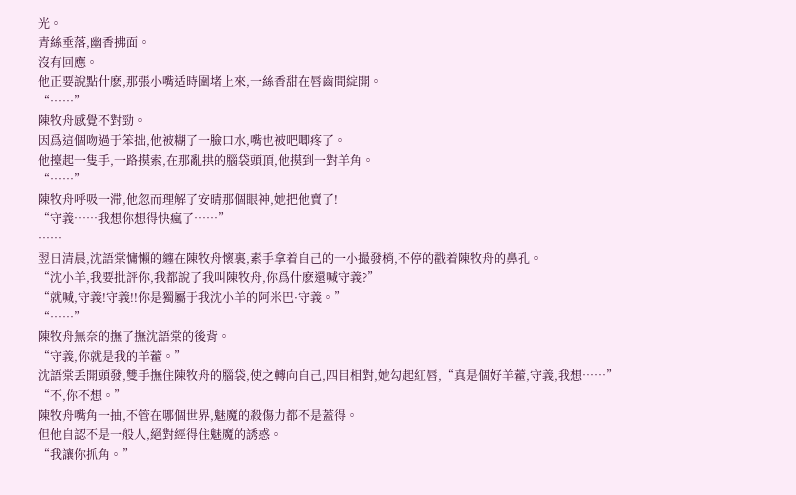光。
青絲垂落,幽香拂面。
沒有回應。
他正要說點什麽,那張小嘴适時圍堵上來,一絲香甜在唇齒間綻開。
“……”
陳牧舟感覺不對勁。
因爲這個吻過于笨拙,他被糊了一臉口水,嘴也被吧唧疼了。
他擡起一隻手,一路摸索,在那亂拱的腦袋頭頂,他摸到一對羊角。
“……”
陳牧舟呼吸一滞,他忽而理解了安晴那個眼神,她把他賣了!
“守義……我想你想得快瘋了……”
……
翌日清晨,沈語棠慵懶的纏在陳牧舟懷裏,素手拿着自己的一小撮發梢,不停的戳着陳牧舟的鼻孔。
“沈小羊,我要批評你,我都說了我叫陳牧舟,你爲什麽還喊守義?”
“就喊,守義!守義!!你是獨屬于我沈小羊的阿米巴·守義。”
“……”
陳牧舟無奈的撫了撫沈語棠的後背。
“守義,你就是我的羊藿。”
沈語棠丢開頭發,雙手撫住陳牧舟的腦袋,使之轉向自己,四目相對,她勾起紅唇,“真是個好羊藿,守義,我想……”
“不,你不想。”
陳牧舟嘴角一抽,不管在哪個世界,魅魔的殺傷力都不是蓋得。
但他自認不是一般人,絕對經得住魅魔的誘惑。
“我讓你抓角。”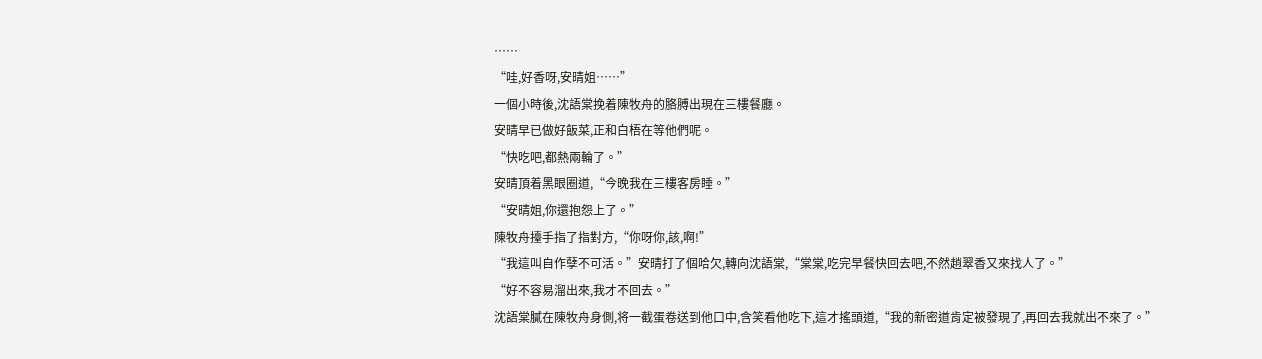……
“哇,好香呀,安晴姐……”
一個小時後,沈語棠挽着陳牧舟的胳膊出現在三樓餐廳。
安晴早已做好飯菜,正和白梧在等他們呢。
“快吃吧,都熱兩輪了。”
安晴頂着黑眼圈道,“今晚我在三樓客房睡。”
“安晴姐,你還抱怨上了。”
陳牧舟擡手指了指對方,“你呀你,該,啊!”
“我這叫自作孽不可活。”安晴打了個哈欠,轉向沈語棠,“棠棠,吃完早餐快回去吧,不然趙翠香又來找人了。”
“好不容易溜出來,我才不回去。”
沈語棠膩在陳牧舟身側,将一截蛋卷送到他口中,含笑看他吃下,這才搖頭道,“我的新密道肯定被發現了,再回去我就出不來了。”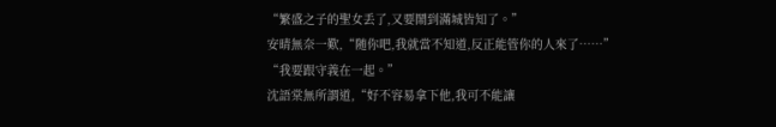“繁盛之子的聖女丢了,又要鬧到滿城皆知了。”
安晴無奈一歎,“随你吧,我就當不知道,反正能管你的人來了……”
“我要跟守義在一起。”
沈語棠無所謂道,“好不容易拿下他,我可不能讓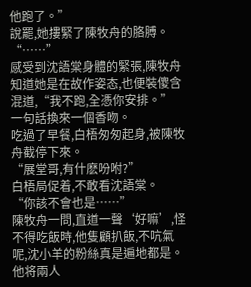他跑了。”
說罷,她摟緊了陳牧舟的胳膊。
“……”
感受到沈語棠身體的緊張,陳牧舟知道她是在故作姿态,也便裝傻含混道,“我不跑,全憑你安排。”
一句話換來一個香吻。
吃過了早餐,白梧匆匆起身,被陳牧舟截停下來。
“展堂哥,有什麽吩咐?”
白梧局促着,不敢看沈語棠。
“你該不會也是……”
陳牧舟一問,直道一聲‘好嘛’,怪不得吃飯時,他隻顧扒飯,不吭氣呢,沈小羊的粉絲真是遍地都是。
他将兩人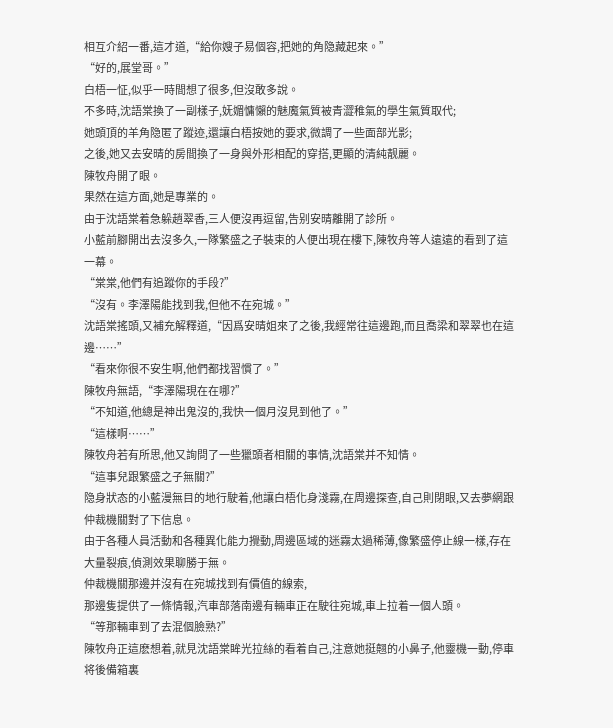相互介紹一番,這才道,“給你嫂子易個容,把她的角隐藏起來。”
“好的,展堂哥。”
白梧一怔,似乎一時間想了很多,但沒敢多說。
不多時,沈語棠換了一副樣子,妩媚慵懶的魅魔氣質被青澀稚氣的學生氣質取代;
她頭頂的羊角隐匿了蹤迹,還讓白梧按她的要求,微調了一些面部光影;
之後,她又去安晴的房間換了一身與外形相配的穿搭,更顯的清純靓麗。
陳牧舟開了眼。
果然在這方面,她是專業的。
由于沈語棠着急躲趙翠香,三人便沒再逗留,告别安晴離開了診所。
小藍前腳開出去沒多久,一隊繁盛之子裝束的人便出現在樓下,陳牧舟等人遠遠的看到了這一幕。
“棠棠,他們有追蹤你的手段?”
“沒有。李澤陽能找到我,但他不在宛城。”
沈語棠搖頭,又補充解釋道,“因爲安晴姐來了之後,我經常往這邊跑,而且喬梁和翠翠也在這邊……”
“看來你很不安生啊,他們都找習慣了。”
陳牧舟無語,“李澤陽現在在哪?”
“不知道,他總是神出鬼沒的,我快一個月沒見到他了。”
“這樣啊……”
陳牧舟若有所思,他又詢問了一些獵頭者相關的事情,沈語棠并不知情。
“這事兒跟繁盛之子無關?”
隐身狀态的小藍漫無目的地行駛着,他讓白梧化身淺霧,在周邊探查,自己則閉眼,又去夢網跟仲裁機關對了下信息。
由于各種人員活動和各種異化能力攪動,周邊區域的迷霧太過稀薄,像繁盛停止線一樣,存在大量裂痕,偵測效果聊勝于無。
仲裁機關那邊并沒有在宛城找到有價值的線索,
那邊隻提供了一條情報,汽車部落南邊有輛車正在駛往宛城,車上拉着一個人頭。
“等那輛車到了去混個臉熟?”
陳牧舟正這麽想着,就見沈語棠眸光拉絲的看着自己,注意她挺翹的小鼻子,他靈機一動,停車将後備箱裏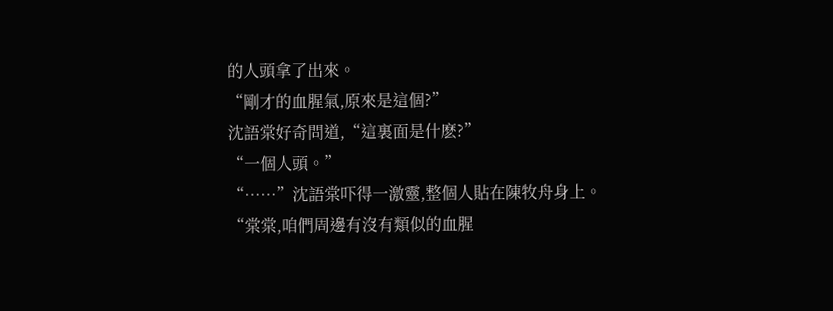的人頭拿了出來。
“剛才的血腥氣,原來是這個?”
沈語棠好奇問道,“這裏面是什麽?”
“一個人頭。”
“……”沈語棠吓得一激靈,整個人貼在陳牧舟身上。
“棠棠,咱們周邊有沒有類似的血腥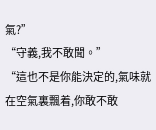氣?”
“守義,我不敢聞。”
“這也不是你能決定的,氣味就在空氣裏飄着,你敢不敢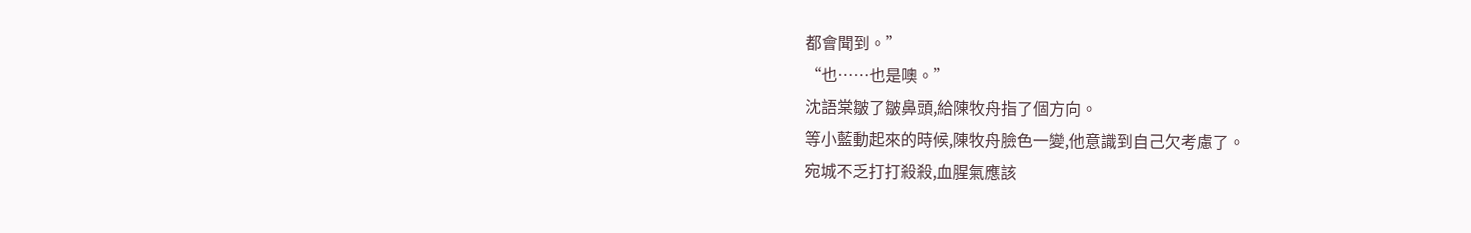都會聞到。”
“也……也是噢。”
沈語棠皺了皺鼻頭,給陳牧舟指了個方向。
等小藍動起來的時候,陳牧舟臉色一變,他意識到自己欠考慮了。
宛城不乏打打殺殺,血腥氣應該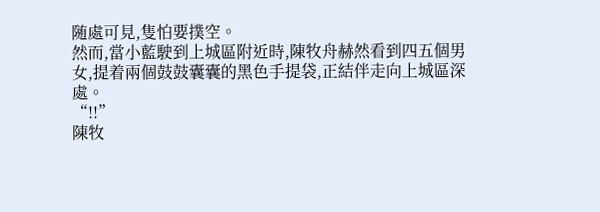随處可見,隻怕要撲空。
然而,當小藍駛到上城區附近時,陳牧舟赫然看到四五個男女,提着兩個鼓鼓囊囊的黑色手提袋,正結伴走向上城區深處。
“!!”
陳牧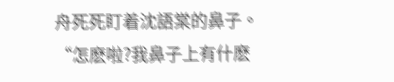舟死死盯着沈語棠的鼻子。
“怎麽啦?我鼻子上有什麽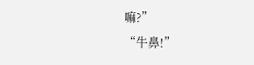嘛?”
“牛鼻!”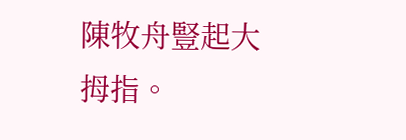陳牧舟豎起大拇指。